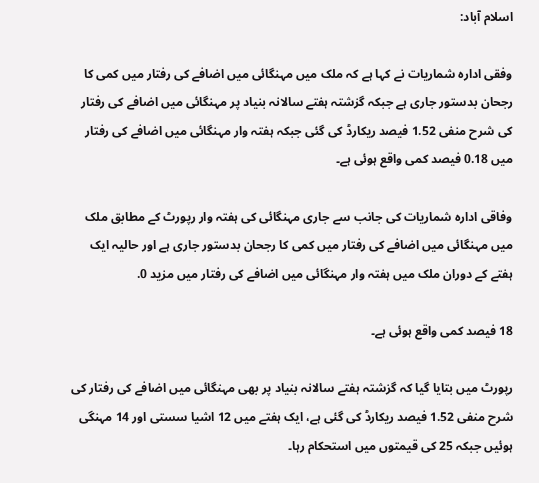اسلام آباد:

وفقی ادارہ شماریات نے کہا ہے کہ ملک میں مہنگائی میں اضافے کی رفتار میں کمی کا رجحان بدستور جاری ہے جبکہ گزشتہ ہفتے سالانہ بنیاد پر مہنگائی میں اضافے کی رفتار کی شرح منفی 1.52 فیصد ریکارڈ کی گئی جبکہ ہفتہ وار مہنگائی میں اضافے کی رفتار میں 0.18 فیصد کمی واقع ہوئی ہے۔

وفاقی ادارہ شماریات کی جانب سے جاری مہنگائی کی ہفتہ وار رپورٹ کے مطابق ملک میں مہنگائی میں اضافے کی رفتار میں کمی کا رجحان بدستور جاری ہے اور حالیہ ایک ہفتے کے دوران ملک میں ہفتہ وار مہنگائی میں اضافے کی رفتار میں مزید 0.

18 فیصد کمی واقع ہوئی ہے۔

رپورٹ میں بتایا گیا کہ گزشتہ ہفتے سالانہ بنیاد پر بھی مہنگائی میں اضافے کی رفتار کی شرح منفی 1.52 فیصد ریکارڈ کی گئی ہے، ایک ہفتے میں 12 اشیا سستی اور 14 مہنگی ہوئیں جبکہ 25 کی قیمتوں میں استحکام رہا۔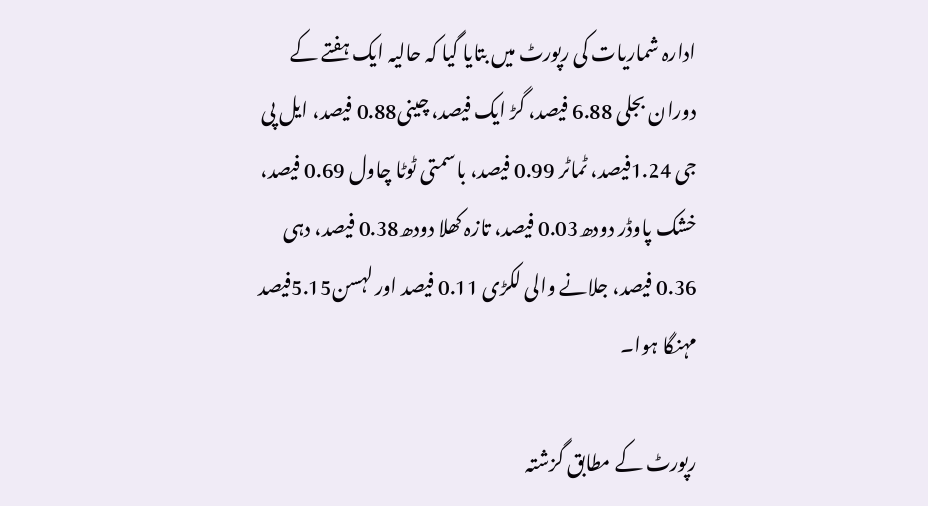ادارہ شماریات کی رپورٹ میں بتایا گیا کہ حالیہ ایک ہفتے کے دوران بجلی 6.88 فیصد، گڑ ایک فیصد، چینی0.88 فیصد، ایل پی جی 1.24فیصد، ٹماٹر 0.99 فیصد، باسمتی ٹوٹا چاول 0.69 فیصد، خشک پاوڈر دودھ0.03 فیصد، تازہ کھلا دودھ0.38 فیصد، دہی 0.36 فیصد، جلانے والی لکڑی 0.11 فیصد اور لہسن5.15فیصد مہنگا ہوا۔

رپورٹ کے مطابق گزشتہ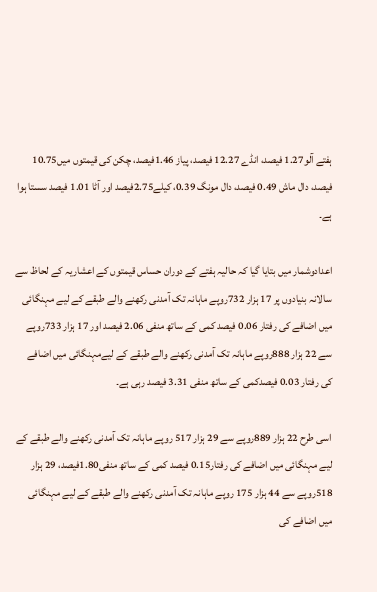ہفتے آلو1.27 فیصد، انڈے 12.27 فیصد، پیاز 1.46فیصد، چکن کی قیمتوں میں10.75 فیصد، دال ماش 0.49 فیصد، دال مونگ 0.39، کیلے2.75فیصد اور آٹا 1.01 فیصد سستا ہوا ہے۔

اعدادوشمار میں بتایا گیا کہ حالیہ ہفتے کے دوران حساس قیمتوں کے اعشاریہ کے لحاظ سے سالانہ بنیادوں پر 17 ہزار 732روپے ماہانہ تک آمدنی رکھنے والے طبقے کے لیے مہنگائی میں اضافے کی رفتار 0.06 فیصد کمی کے ساتھ منفی 2.06 فیصد اور 17 ہزار 733روپے سے 22 ہزار 888روپے ماہانہ تک آمدنی رکھنے والے طبقے کے لیےمہنگائی میں اضافے کی رفتار 0.03 فیصدکمی کے ساتھ منفی 3.31 فیصد رہی ہے۔

اسی طرح 22 ہزار 889روپے سے 29 ہزار 517 روپے ماہانہ تک آمدنی رکھنے والے طبقے کے لیے مہنگائی میں اضافے کی رفتار0.15 فیصد کمی کے ساتھ منفی1.80فیصد، 29 ہزار 518روپے سے 44 ہزار 175 روپے ماہانہ تک آمدنی رکھنے والے طبقے کے لیے مہنگائی میں اضافے کی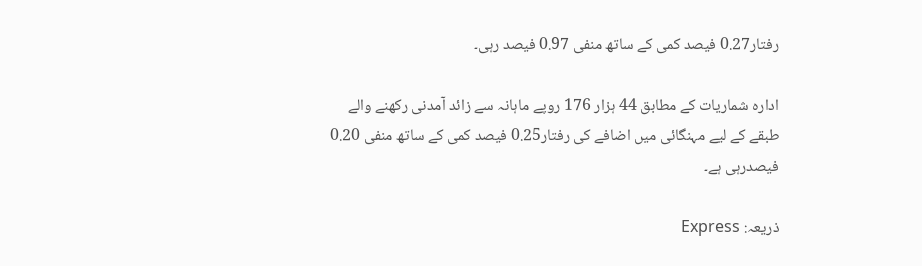رفتار0.27 فیصد کمی کے ساتھ منفی 0.97 فیصد رہی۔

ادارہ شماریات کے مطابق 44 ہزار 176 روپے ماہانہ سے زائد آمدنی رکھنے والے طبقے کے لیے مہنگائی میں اضافے کی رفتار0.25 فیصد کمی کے ساتھ منفی 0.20 فیصدرہی ہے۔

ذریعہ: Express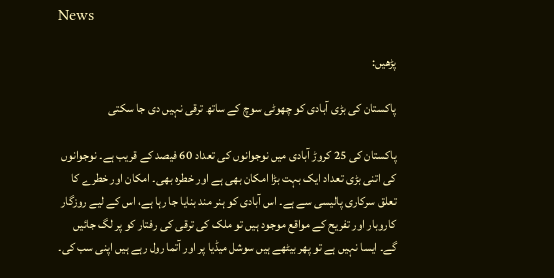News

پڑھیں:

پاکستان کی بڑی آبادی کو چھوٹی سوچ کے ساتھ ترقی نہیں دی جا سکتی

پاکستان کی 25 کروڑ آبادی میں نوجوانوں کی تعداد 60 فیصد کے قریب ہے۔ نوجوانوں کی اتنی بڑی تعداد ایک بہت بڑا امکان بھی ہے اور خطرہ بھی۔ امکان اور خطرے کا تعلق سرکاری پالیسی سے ہے۔ اس آبادی کو ہنر مند بنایا جا رہا ہے، اس کے لیے روزگار کاروبار اور تفریح کے مواقع موجود ہیں تو ملک کی ترقی کی رفتار کو پر لگ جائیں گے۔ ایسا نہیں ہے تو پھر بیٹھے ہیں سوشل میڈیا پر اور آتما رول رہے ہیں اپنی سب کی۔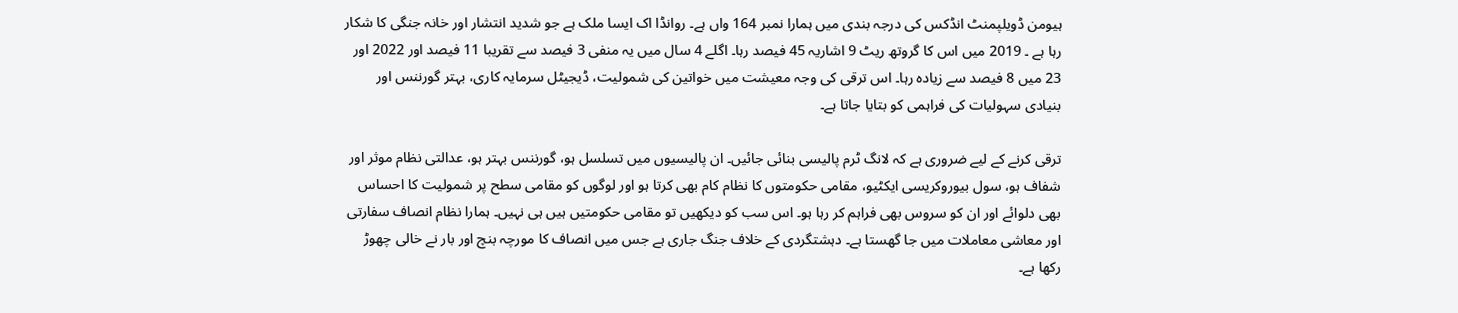ہیومن ڈویلپمنٹ انڈکس کی درجہ بندی میں ہمارا نمبر 164 واں ہے۔ روانڈا اک ایسا ملک ہے جو شدید انتشار اور خانہ جنگی کا شکار رہا ہے ۔ 2019 میں اس کا گروتھ ریٹ 9 اشاریہ 45 فیصد رہا۔ اگلے 4 سال میں یہ منفی 3 فیصد سے تقریبا 11 فیصد اور 2022 اور 23 میں 8 فیصد سے زیادہ رہا۔ اس ترقی کی وجہ معیشت میں خواتین کی شمولیت، ڈیجیٹل سرمایہ کاری، بہتر گورننس اور بنیادی سہولیات کی فراہمی کو بتایا جاتا ہے۔

ترقی کرنے کے لیے ضروری ہے کہ لانگ ٹرم پالیسی بنائی جائیں۔ ان پالیسیوں میں تسلسل ہو، گورننس بہتر ہو، عدالتی نظام موثر اور شفاف ہو، سول بیوروکریسی ایکٹیو، مقامی حکومتوں کا نظام کام بھی کرتا ہو اور لوگوں کو مقامی سطح پر شمولیت کا احساس بھی دلوائے اور ان کو سروس بھی فراہم کر رہا ہو۔ اس سب کو دیکھیں تو مقامی حکومتیں ہیں ہی نہیں۔ ہمارا نظام انصاف سفارتی اور معاشی معاملات میں جا گھستا ہے۔ دہشتگردی کے خلاف جنگ جاری ہے جس میں انصاف کا مورچہ بنچ اور بار نے خالی چھوڑ رکھا ہے۔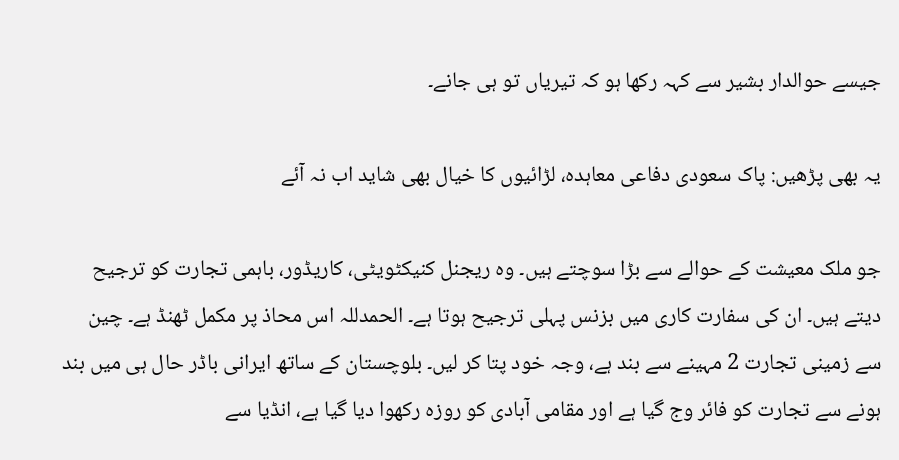جیسے حوالدار بشیر سے کہہ رکھا ہو کہ تیریاں تو ہی جانے۔

یہ بھی پڑھیں: پاک سعودی دفاعی معاہدہ، لڑائیوں کا خیال بھی شاید اب نہ آئے

جو ملک معیشت کے حوالے سے بڑا سوچتے ہیں۔ وہ ریجنل کنیکٹویٹی، کاریڈور، باہمی تجارت کو ترجیح دیتے ہیں۔ ان کی سفارت کاری میں بزنس پہلی ترجیح ہوتا ہے۔ الحمدللہ اس محاذ پر مکمل ٹھنڈ ہے۔ چین سے زمینی تجارت 2 مہینے سے بند ہے، وجہ خود پتا کر لیں۔ بلوچستان کے ساتھ ایرانی باڈر حال ہی میں بند ہونے سے تجارت کو فائر وج گیا ہے اور مقامی آبادی کو روزہ رکھوا دیا گیا ہے، انڈیا سے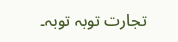تجارت توبہ توبہ۔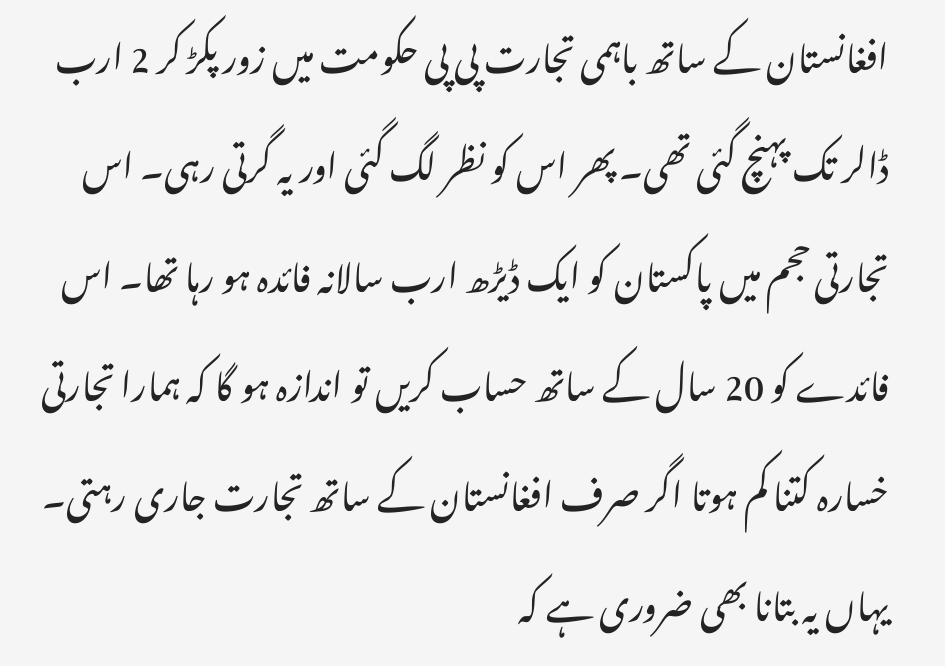افغانستان کے ساتھ باہمی تجارت پی پی حکومت میں زور پکڑ کر 2 ارب ڈالر تک پہنچ گئی تھی۔ پھر اس کو نظر لگ گئی اور یہ گرتی رہی۔ اس تجارتی حجم میں پاکستان کو ایک ڈیڑھ ارب سالانہ فائدہ ہو رہا تھا۔ اس فائدے کو 20 سال کے ساتھ حساب کریں تو اندازہ ہو گا کہ ہمارا تجارتی خسارہ کتنا کم ہوتا اگر صرف افغانستان کے ساتھ تجارت جاری رہتی۔ یہاں یہ بتانا بھی ضروری ہے کہ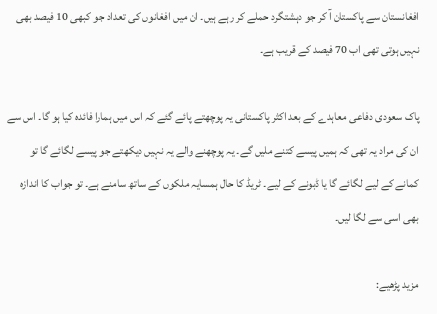افغانستان سے پاکستان آ کر جو دہشتگرد حملے کر رہے ہیں۔ ان میں افغانوں کی تعداد جو کبھی 10 فیصد بھی نہیں ہوتی تھی اب 70 فیصد کے قریب ہے۔

پاک سعودی دفاعی معاہدے کے بعد اکثر پاکستانی یہ پوچھتے پائے گئے کہ اس میں ہمارا فائدہ کیا ہو گا۔ اس سے ان کی مراد یہ تھی کہ ہمیں پیسے کتنے ملیں گے۔ یہ پوچھنے والے یہ نہیں دیکھتے جو پیسے لگائے گا تو کمانے کے لیے لگائے گا یا ڈبونے کے لیے۔ ٹریڈ کا حال ہمسایہ ملکوں کے ساتھ سامنے ہے۔ تو جواب کا اندازہ بھی اسی سے لگا لیں۔

مزید پڑھیے: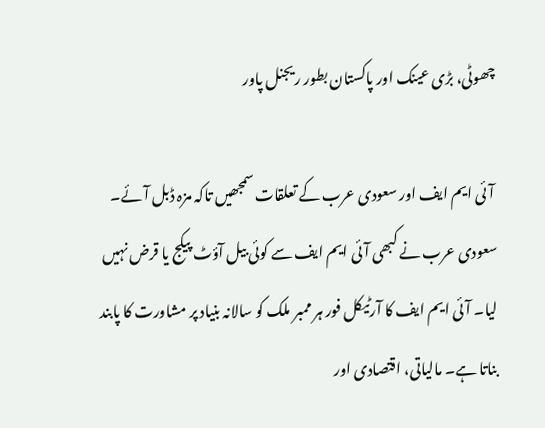چھوٹی، بڑی عینک اور پاکستان بطور ریجنل پاور

 آئی ایم ایف اور سعودی عرب کے تعلقات سمجھیں تاکہ مزہ ڈبل آئے۔ سعودی عرب نے کبھی آئی ایم ایف سے کوئی بیل آؤٹ پیکج یا قرض نہیں لیا۔ آئی ایم ایف کا آرٹیکل فور ہر ممبر ملک کو سالانہ بنیاد پر مشاورت کا پابند بناتا ہے۔ مالیاتی، اقتصادی اور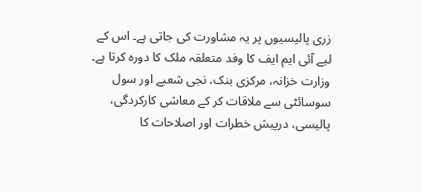زری پالیسیوں پر یہ مشاورت کی جاتی ہے۔ اس کے لیے آئی ایم ایف کا وفد متعلقہ ملک کا دورہ کرتا ہے۔ وزارت خزانہ، مرکزی بنک، نجی شعبے اور سول سوسائٹی سے ملاقات کر کے معاشی کارکردگی، پالیسی، درپیش خطرات اور اصلاحات کا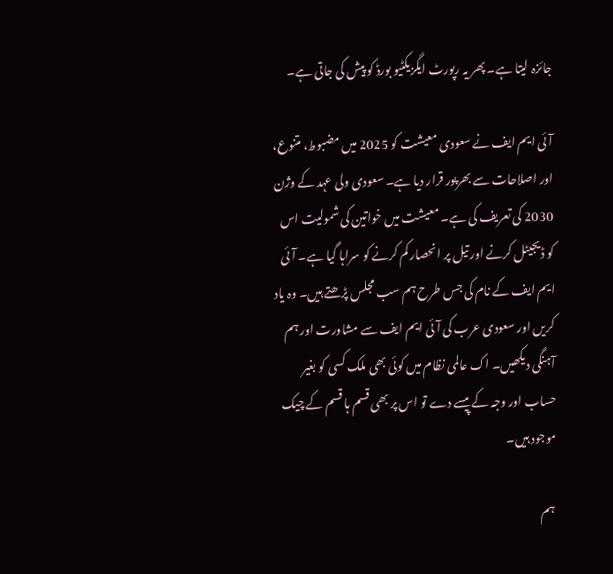جائزہ لیتا ہے۔ پھر یہ رپورٹ ایگزیکٹیو بورڈ کو پیش کی جاتی ہے۔

آئی ایم ایف نے سعودی معیشت کو 2025 میں مضبوط، متنوع، اور اصلاحات سے بھرپور قرار دیا ہے۔ سعودی ولی عہد کے وژن 2030 کی تعریف کی ہے۔ معیشت میں خواتین کی شمولیت اس کو ڈیجیٹل کرنے اور تیل پر انحصار کم کرنے کو سراہا گیا ہے۔ آئی ایم ایف کے نام کی جس طرح ہم سب مجلس پڑھتے ہیں۔ وہ یاد کریں اور سعودی عرب کی آئی ایم ایف سے مشاورت اور ہم آہنگی دیکھیں۔ اک عالمی نظام میں کوئی بھی ملک کسی کو بغیر حساب اور وجہ کے پیسے دے تو اس پر بھی قسم ہا قسم کے چیک موجود ہیں۔

 ہم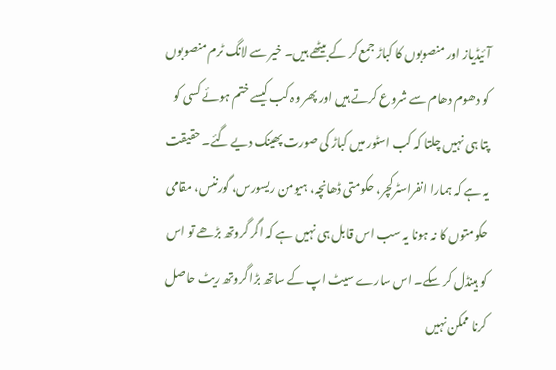آئیڈیاز اور منصوبوں کا کباڑ جمع کر کے بیٹھے ہیں۔ خیر سے لانگ ٹرم منصوبوں کو دھوم دھام سے شروع کرتے ہیں اور پھر وہ کب کیسے ختم ہوئے کسی کو پتا ہی نہیں چلتا کہ کب اسٹور میں کباڑ کی صورت پھینک دیے گئے۔ حقیقت یہ ہے کہ ہمارا انفراسٹرکچر، حکومتی ڈھانچہ، ہیومن ریسورس، گورننس، مقامی حکومتوں کا نہ ہونا یہ سب اس قابل ہی نہیں ہے کہ اگر گروتھ بڑھے تو اس کو ہینڈل کر سکے۔ اس سارے سیٹ اپ کے ساتھ بڑا گروتھ ریٹ حاصل کرنا ممکن نہیں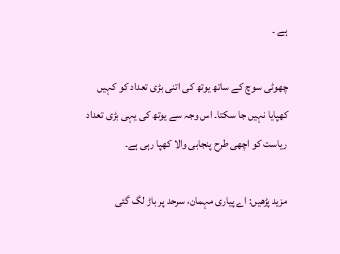ہے ۔

چھوٹی سوچ کے ساتھ یوتھ کی اتنی بڑی تعداد کو کہیں کھپایا نہیں جا سکتا۔ اس وجہ سے یوتھ کی یہی بڑی تعداد ریاست کو اچھی طرح پنجابی والا کھپا رہی ہے۔

مزید پڑھیں: اے پیاری مہمان، سرحد پر باڑ لگ گئی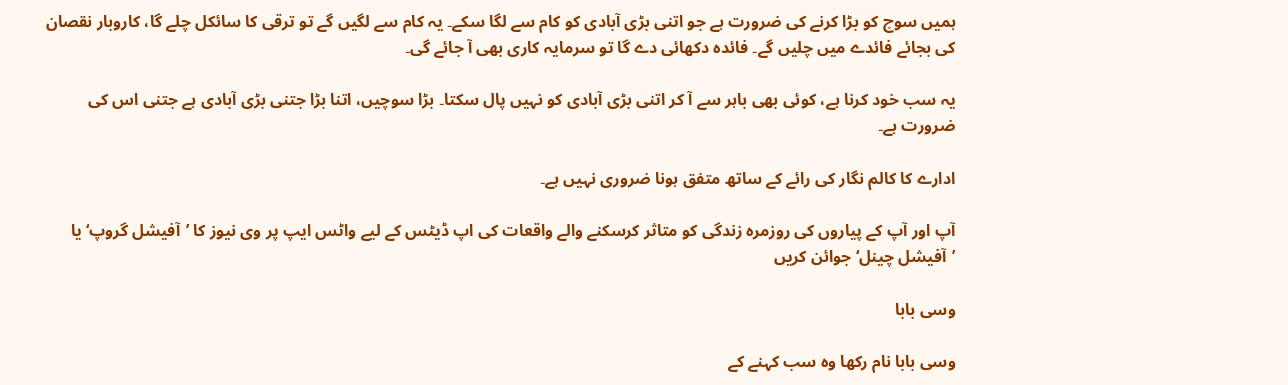ہمیں سوچ کو بڑا کرنے کی ضرورت ہے جو اتنی بڑی آبادی کو کام سے لگا سکے۔ یہ کام سے لگیں گے تو ترقی کا سائکل چلے گا، کاروبار نقصان کی بجائے فائدے میں چلیں گے۔ فائدہ دکھائی دے گا تو سرمایہ کاری بھی آ جائے گی۔

یہ سب خود کرنا ہے، کوئی بھی باہر سے آ کر اتنی بڑی آبادی کو نہیں پال سکتا۔ بڑا سوچیں، اتنا بڑا جتنی بڑی آبادی ہے جتنی اس کی ضرورت ہے۔

ادارے کا کالم نگار کی رائے کے ساتھ متفق ہونا ضروری نہیں ہے۔

آپ اور آپ کے پیاروں کی روزمرہ زندگی کو متاثر کرسکنے والے واقعات کی اپ ڈیٹس کے لیے واٹس ایپ پر وی نیوز کا ’آفیشل گروپ‘ یا ’آفیشل چینل‘ جوائن کریں

وسی بابا

وسی بابا نام رکھا وہ سب کہنے کے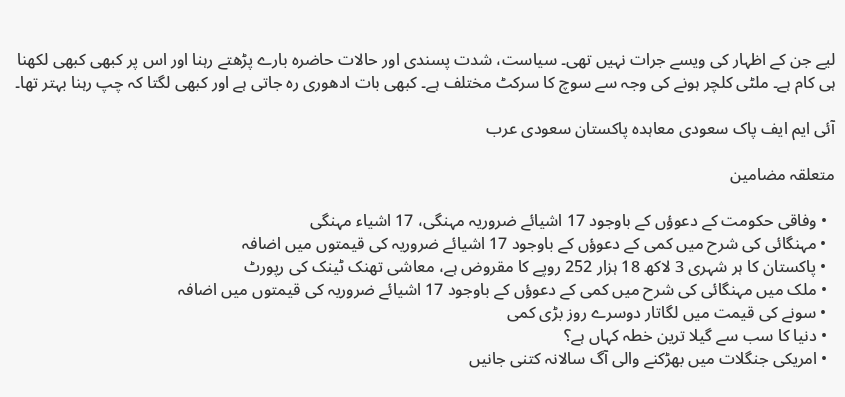لیے جن کے اظہار کی ویسے جرات نہیں تھی۔ سیاست، شدت پسندی اور حالات حاضرہ بارے پڑھتے رہنا اور اس پر کبھی کبھی لکھنا ہی کام ہے۔ ملٹی کلچر ہونے کی وجہ سے سوچ کا سرکٹ مختلف ہے۔ کبھی بات ادھوری رہ جاتی ہے اور کبھی لگتا کہ چپ رہنا بہتر تھا۔

آئی ایم ایف پاک سعودی معاہدہ پاکستان سعودی عرب

متعلقہ مضامین

  • وفاقی حکومت کے دعوؤں کے باوجود 17 اشیائے ضروریہ مہنگی، 17 اشیاء مہنگی
  • مہنگائی کی شرح میں کمی کے دعوؤں کے باوجود 17 اشیائے ضروریہ کی قیمتوں میں اضافہ
  • پاکستان کا ہر شہری 3 لاکھ 18 ہزار 252 روپے کا مقروض ہے، معاشی تھنک ٹینک کی رپورٹ
  • ملک میں مہنگائی کی شرح میں کمی کے دعوؤں کے باوجود 17 اشیائے ضروریہ کی قیمتوں میں اضافہ
  • سونے کی قیمت میں لگاتار دوسرے روز بڑی کمی
  • دنیا کا سب سے گیلا ترین خطہ کہاں ہے؟
  • امریکی جنگلات میں بھڑکنے والی آگ سالانہ کتنی جانیں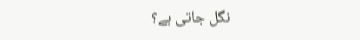نگل جاتی ہے؟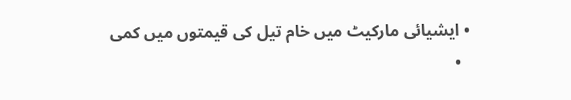• ایشیائی مارکیٹ میں خام تیل کی قیمتوں میں کمی
  •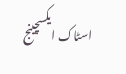اسٹاک ایکسچینج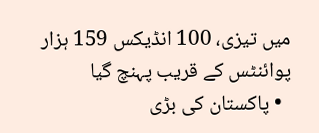میں تیزی، 100 انڈیکس 159 ہزار پوائنٹس کے قریب پہنچ گیا
  • پاکستان کی بڑی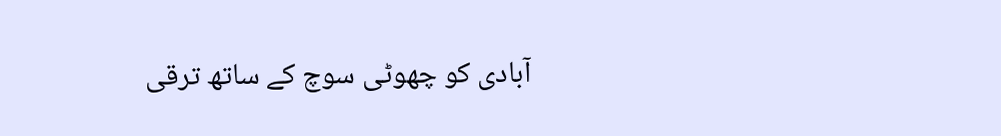آبادی کو چھوٹی سوچ کے ساتھ ترقی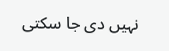نہیں دی جا سکتی